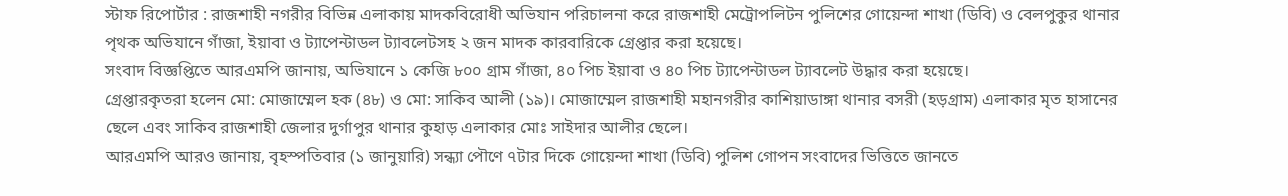স্টাফ রিপোর্টার : রাজশাহী নগরীর বিভিন্ন এলাকায় মাদকবিরোধী অভিযান পরিচালনা করে রাজশাহী মেট্রোপলিটন পুলিশের গোয়েন্দা শাখা (ডিবি) ও বেলপুকুর থানার পৃথক অভিযানে গাঁজা, ইয়াবা ও ট্যাপেন্টাডল ট্যাবলেটসহ ২ জন মাদক কারবারিকে গ্রেপ্তার করা হয়েছে।
সংবাদ বিজ্ঞপ্তিতে আরএমপি জানায়, অভিযানে ১ কেজি ৮০০ গ্রাম গাঁজা, ৪০ পিচ ইয়াবা ও ৪০ পিচ ট্যাপেন্টাডল ট্যাবলেট উদ্ধার করা হয়েছে।
গ্রেপ্তারকৃতরা হলেন মো: মোজাম্মেল হক (৪৮) ও মো: সাকিব আলী (১৯)। মোজাম্মেল রাজশাহী মহানগরীর কাশিয়াডাঙ্গা থানার বসরী (হড়গ্রাম) এলাকার মৃত হাসানের ছেলে এবং সাকিব রাজশাহী জেলার দুর্গাপুর থানার কুহাড় এলাকার মোঃ সাইদার আলীর ছেলে।
আরএমপি আরও জানায়, বৃহস্পতিবার (১ জানুয়ারি) সন্ধ্যা পৌণে ৭টার দিকে গোয়েন্দা শাখা (ডিবি) পুলিশ গোপন সংবাদের ভিত্তিতে জানতে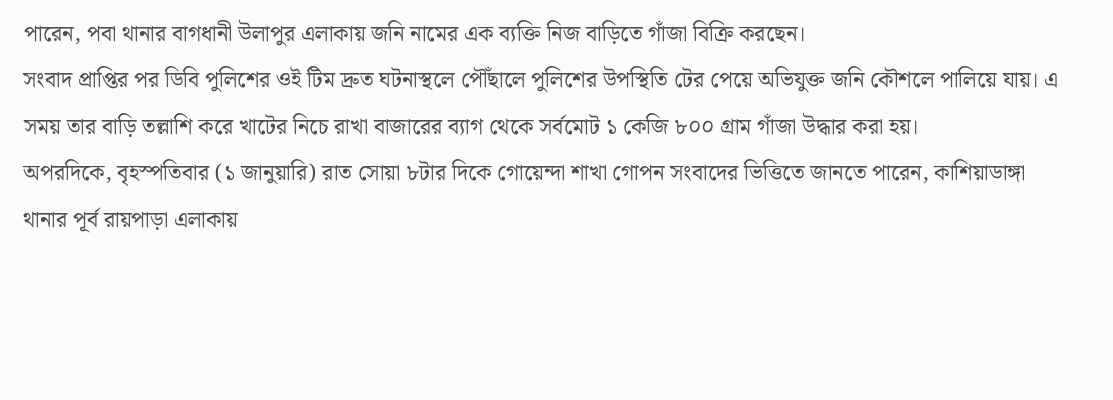পারেন, পবা থানার বাগধানী উলাপুর এলাকায় জনি নামের এক ব্যক্তি নিজ বাড়িতে গাঁজা বিক্রি করছেন।
সংবাদ প্রাপ্তির পর ডিবি পুলিশের ওই টিম দ্রুত ঘটনাস্থলে পৌঁছালে পুলিশের উপস্থিতি টের পেয়ে অভিযুক্ত জনি কৌশলে পালিয়ে যায়। এ সময় তার বাড়ি তল্লাশি করে খাটের নিচে রাখা বাজারের ব্যাগ থেকে সর্বমোট ১ কেজি ৮০০ গ্রাম গাঁজা উদ্ধার করা হয়।
অপরদিকে, বৃহস্পতিবার (১ জানুয়ারি) রাত সোয়া ৮টার দিকে গোয়েন্দা শাখা গোপন সংবাদের ভিত্তিতে জানতে পারেন, কাশিয়াডাঙ্গা থানার পূর্ব রায়পাড়া এলাকায়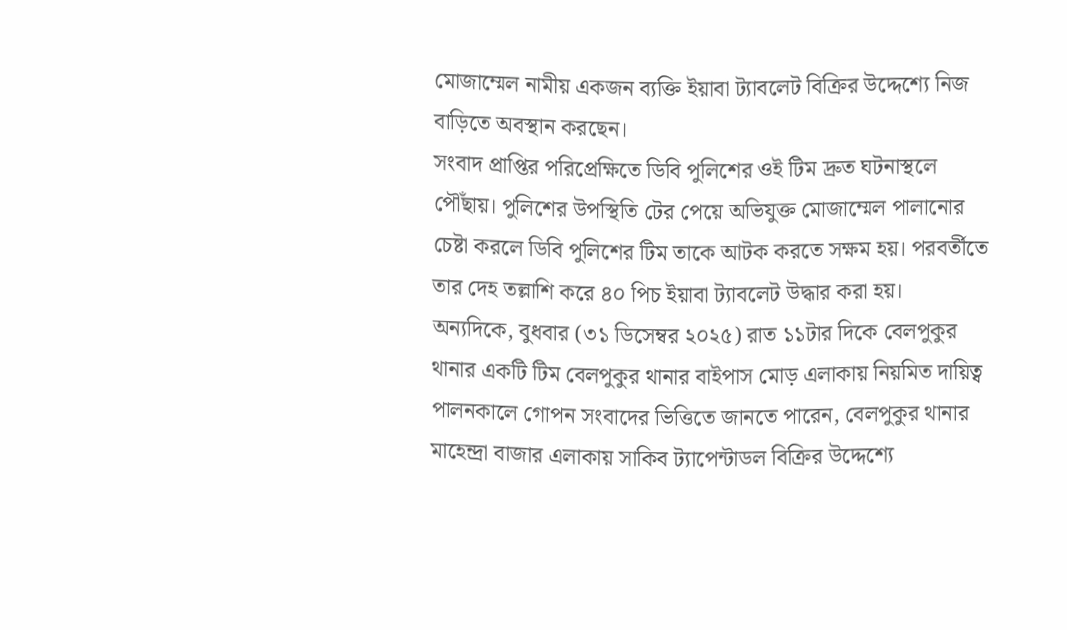মোজাম্মেল নামীয় একজন ব্যক্তি ইয়াবা ট্যাবলেট বিক্রির উদ্দেশ্যে নিজ বাড়িতে অবস্থান করছেন।
সংবাদ প্রাপ্তির পরিপ্রেক্ষিতে ডিবি পুলিশের ওই টিম দ্রুত ঘটনাস্থলে পৌঁছায়। পুলিশের উপস্থিতি টের পেয়ে অভিযুক্ত মোজাম্মেল পালানোর চেষ্টা করলে ডিবি পুলিশের টিম তাকে আটক করতে সক্ষম হয়। পরবর্তীতে তার দেহ তল্লাশি করে ৪০ পিচ ইয়াবা ট্যাবলেট উদ্ধার করা হয়।
অন্যদিকে, বুধবার (৩১ ডিসেম্বর ২০২৫) রাত ১১টার দিকে বেলপুকুর থানার একটি টিম বেলপুকুর থানার বাইপাস মোড় এলাকায় নিয়মিত দায়িত্ব পালনকালে গোপন সংবাদের ভিত্তিতে জানতে পারেন, বেলপুকুর থানার মাহেন্দ্রা বাজার এলাকায় সাকিব ট্যাপেন্টাডল বিক্রির উদ্দেশ্যে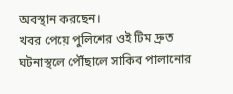অবস্থান করছেন।
খবর পেয়ে পুলিশের ওই টিম দ্রুত ঘটনাস্থলে পৌঁছালে সাকিব পালানোর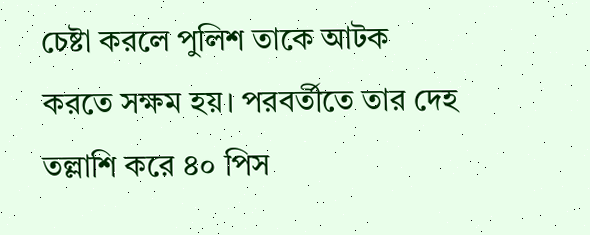চেষ্টা করলে পুলিশ তাকে আটক করতে সক্ষম হয়। পরবর্তীতে তার দেহ তল্লাশি করে ৪০ পিস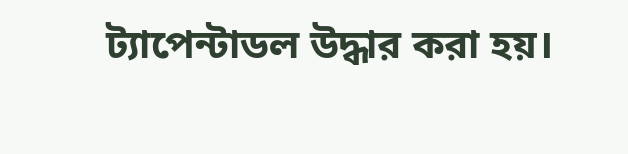ট্যাপেন্টাডল উদ্ধার করা হয়।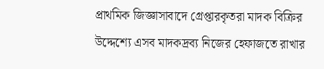প্রাথমিক জিজ্ঞাসাবাদে গ্রেপ্তারকৃতরা মাদক বিক্রির উদ্দেশ্যে এসব মাদকদ্রব্য নিজের হেফাজতে রাখার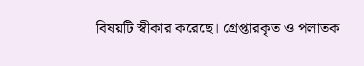বিষয়টি স্বীকার করেছে। গ্রেপ্তারকৃত ও পলাতক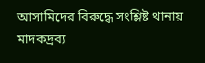আসামিদের বিরুদ্ধে সংশ্লিষ্ট থানায় মাদকদ্রব্য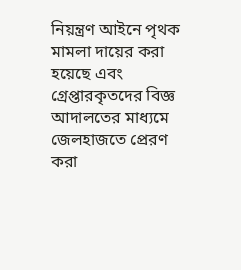নিয়ন্ত্রণ আইনে পৃথক মামলা দায়ের করা হয়েছে এবং গ্রেপ্তারকৃতদের বিজ্ঞ আদালতের মাধ্যমে জেলহাজতে প্রেরণ করা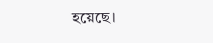হয়েছে।